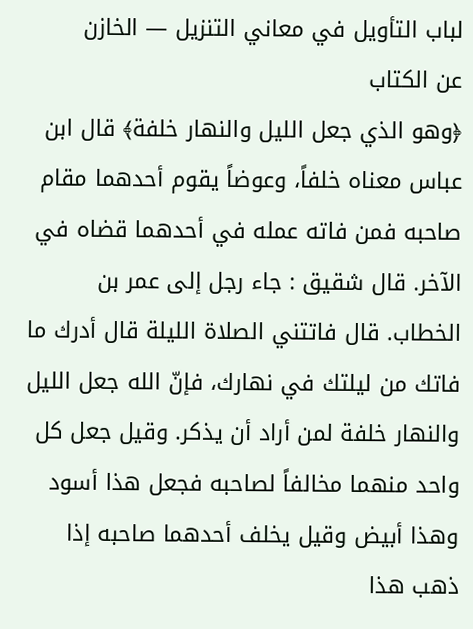لباب التأويل في معاني التنزيل — الخازن
عن الكتاب
﴿وهو الذي جعل الليل والنهار خلفة﴾ قال ابن عباس معناه خلفاً، وعوضاً يقوم أحدهما مقام صاحبه فمن فاته عمله في أحدهما قضاه في الآخر. قال شقيق : جاء رجل إلى عمر بن الخطاب. قال فاتتني الصلاة الليلة قال أدرك ما فاتك من ليلتك في نهارك، فإنّ الله جعل الليل والنهار خلفة لمن أراد أن يذكر. وقيل جعل كل واحد منهما مخالفاً لصاحبه فجعل هذا أسود وهذا أبيض وقيل يخلف أحدهما صاحبه إذا ذهب هذا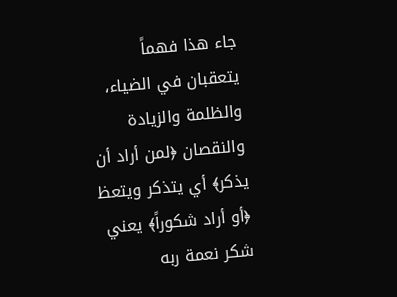جاء هذا فهماً يتعقبان في الضياء، والظلمة والزيادة والنقصان ﴿لمن أراد أن يذكر﴾ أي يتذكر ويتعظ ﴿أو أراد شكوراً﴾ يعني شكر نعمة ربه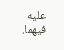عليه فيهما.